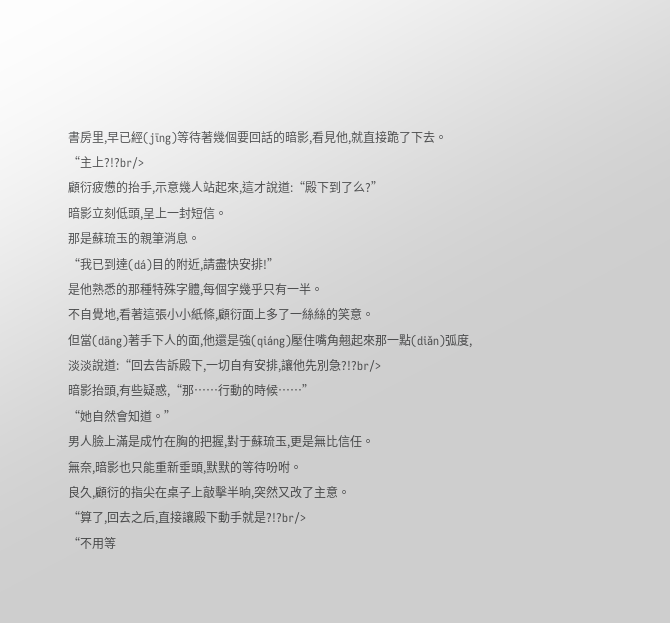書房里,早已經(jīng)等待著幾個要回話的暗影,看見他,就直接跪了下去。
“主上?!?br/>
顧衍疲憊的抬手,示意幾人站起來,這才說道:“殿下到了么?”
暗影立刻低頭,呈上一封短信。
那是蘇琉玉的親筆消息。
“我已到達(dá)目的附近,請盡快安排!”
是他熟悉的那種特殊字體,每個字幾乎只有一半。
不自覺地,看著這張小小紙條,顧衍面上多了一絲絲的笑意。
但當(dāng)著手下人的面,他還是強(qiáng)壓住嘴角翹起來那一點(diǎn)弧度,淡淡說道:“回去告訴殿下,一切自有安排,讓他先別急?!?br/>
暗影抬頭,有些疑惑,“那……行動的時候……”
“她自然會知道。”
男人臉上滿是成竹在胸的把握,對于蘇琉玉,更是無比信任。
無奈,暗影也只能重新垂頭,默默的等待吩咐。
良久,顧衍的指尖在桌子上敲擊半晌,突然又改了主意。
“算了,回去之后,直接讓殿下動手就是?!?br/>
“不用等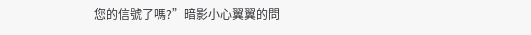您的信號了嗎?”暗影小心翼翼的問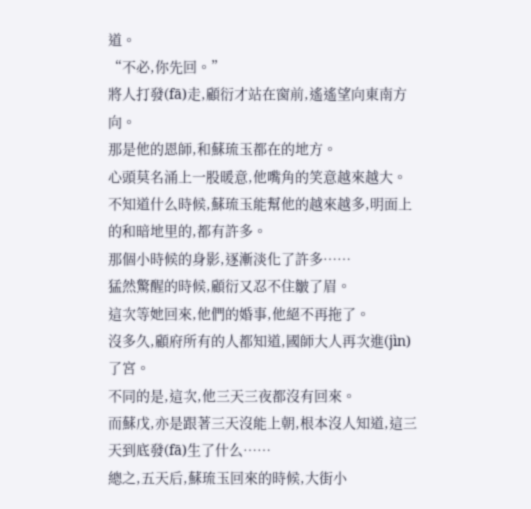道。
“不必,你先回。”
將人打發(fā)走,顧衍才站在窗前,遙遙望向東南方向。
那是他的恩師,和蘇琉玉都在的地方。
心頭莫名涌上一股暖意,他嘴角的笑意越來越大。
不知道什么時候,蘇琉玉能幫他的越來越多,明面上的和暗地里的,都有許多。
那個小時候的身影,逐漸淡化了許多……
猛然驚醒的時候,顧衍又忍不住皺了眉。
這次等她回來,他們的婚事,他絕不再拖了。
沒多久,顧府所有的人都知道,國師大人再次進(jìn)了宮。
不同的是,這次,他三天三夜都沒有回來。
而蘇戊,亦是跟著三天沒能上朝,根本沒人知道,這三天到底發(fā)生了什么……
總之,五天后,蘇琉玉回來的時候,大街小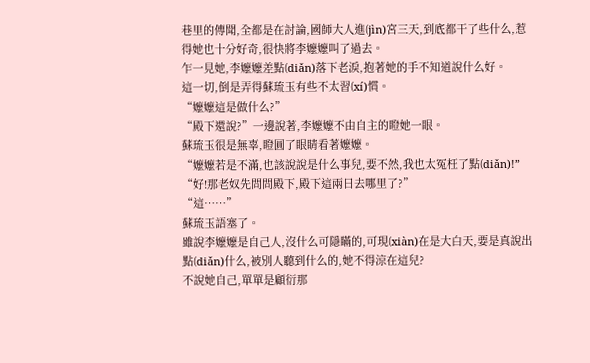巷里的傳聞,全都是在討論,國師大人進(jìn)宮三天,到底都干了些什么,惹得她也十分好奇,很快將李嬤嬤叫了過去。
乍一見她,李嬤嬤差點(diǎn)落下老淚,抱著她的手不知道說什么好。
這一切,倒是弄得蘇琉玉有些不太習(xí)慣。
“嬤嬤這是做什么?”
“殿下還說?”一邊說著,李嬤嬤不由自主的瞪她一眼。
蘇琉玉很是無辜,瞪圓了眼睛看著嬤嬤。
“嬤嬤若是不滿,也該說說是什么事兒,要不然,我也太冤枉了點(diǎn)!”
“好!那老奴先問問殿下,殿下這兩日去哪里了?”
“這……”
蘇琉玉語塞了。
雖說李嬤嬤是自己人,沒什么可隱瞞的,可現(xiàn)在是大白天,要是真說出點(diǎn)什么,被別人聽到什么的,她不得涼在這兒?
不說她自己,單單是顧衍那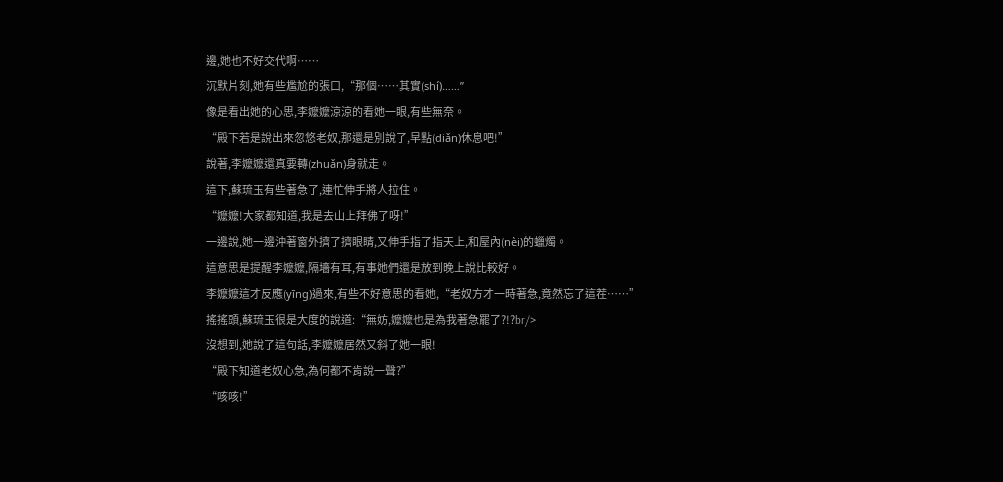邊,她也不好交代啊……
沉默片刻,她有些尷尬的張口,“那個……其實(shí)……”
像是看出她的心思,李嬤嬤涼涼的看她一眼,有些無奈。
“殿下若是說出來忽悠老奴,那還是別說了,早點(diǎn)休息吧!”
說著,李嬤嬤還真要轉(zhuǎn)身就走。
這下,蘇琉玉有些著急了,連忙伸手將人拉住。
“嬤嬤!大家都知道,我是去山上拜佛了呀!”
一邊說,她一邊沖著窗外擠了擠眼睛,又伸手指了指天上,和屋內(nèi)的蠟燭。
這意思是提醒李嬤嬤,隔墻有耳,有事她們還是放到晚上說比較好。
李嬤嬤這才反應(yīng)過來,有些不好意思的看她,“老奴方才一時著急,竟然忘了這茬……”
搖搖頭,蘇琉玉很是大度的說道:“無妨,嬤嬤也是為我著急罷了?!?br/>
沒想到,她說了這句話,李嬤嬤居然又斜了她一眼!
“殿下知道老奴心急,為何都不肯說一聲?”
“咳咳!”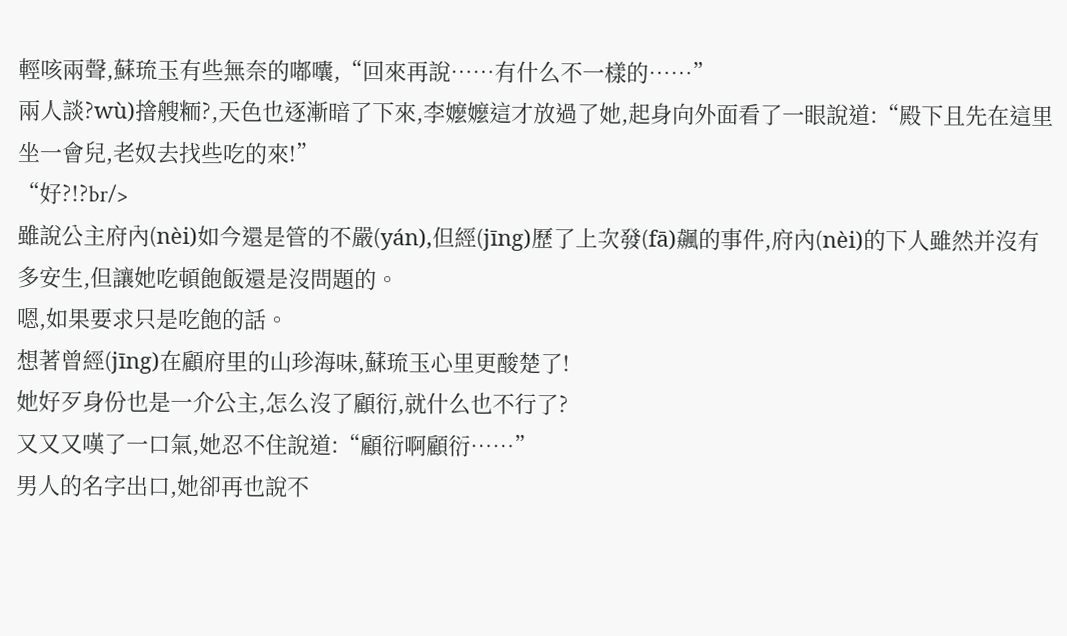輕咳兩聲,蘇琉玉有些無奈的嘟囔,“回來再說……有什么不一樣的……”
兩人談?wù)摿艘粫?,天色也逐漸暗了下來,李嬤嬤這才放過了她,起身向外面看了一眼說道:“殿下且先在這里坐一會兒,老奴去找些吃的來!”
“好?!?br/>
雖說公主府內(nèi)如今還是管的不嚴(yán),但經(jīng)歷了上次發(fā)飆的事件,府內(nèi)的下人雖然并沒有多安生,但讓她吃頓飽飯還是沒問題的。
嗯,如果要求只是吃飽的話。
想著曾經(jīng)在顧府里的山珍海味,蘇琉玉心里更酸楚了!
她好歹身份也是一介公主,怎么沒了顧衍,就什么也不行了?
又又又嘆了一口氣,她忍不住說道:“顧衍啊顧衍……”
男人的名字出口,她卻再也說不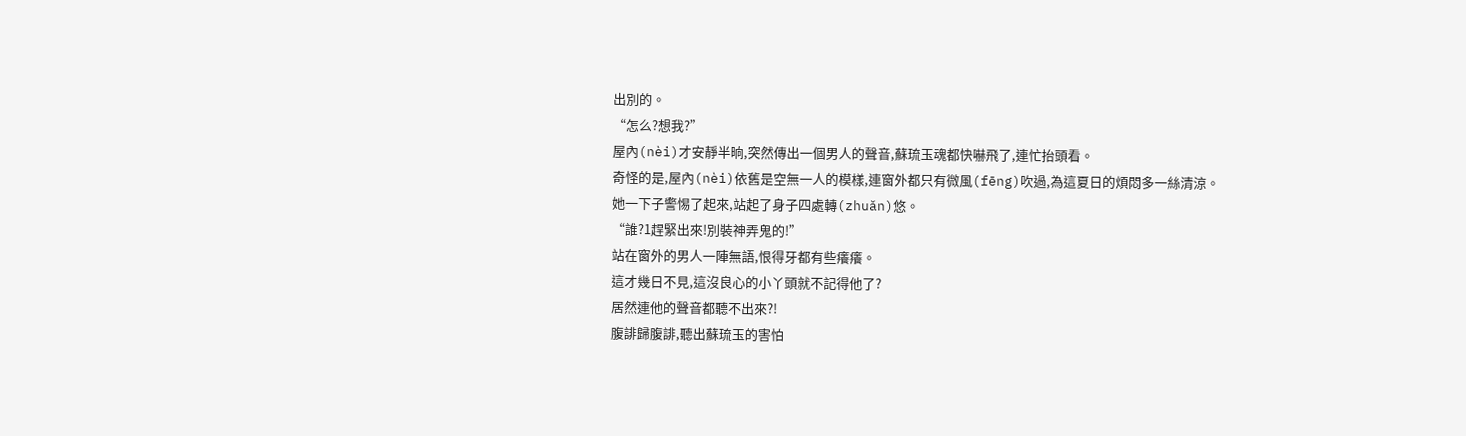出別的。
“怎么?想我?”
屋內(nèi)才安靜半晌,突然傳出一個男人的聲音,蘇琉玉魂都快嚇飛了,連忙抬頭看。
奇怪的是,屋內(nèi)依舊是空無一人的模樣,連窗外都只有微風(fēng)吹過,為這夏日的煩悶多一絲清涼。
她一下子警惕了起來,站起了身子四處轉(zhuǎn)悠。
“誰?1趕緊出來!別裝神弄鬼的!”
站在窗外的男人一陣無語,恨得牙都有些癢癢。
這才幾日不見,這沒良心的小丫頭就不記得他了?
居然連他的聲音都聽不出來?!
腹誹歸腹誹,聽出蘇琉玉的害怕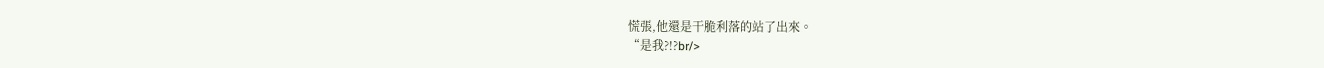慌張,他還是干脆利落的站了出來。
“是我?!?br/>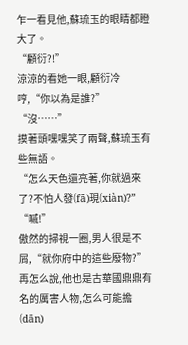乍一看見他,蘇琉玉的眼睛都瞪大了。
“顧衍?!”
涼涼的看她一眼,顧衍冷哼,“你以為是誰?”
“沒……”
摸著頭嘿嘿笑了兩聲,蘇琉玉有些無語。
“怎么天色還亮著,你就過來了?不怕人發(fā)現(xiàn)?”
“嘁!”
傲然的掃視一圈,男人很是不屑,“就你府中的這些廢物?”
再怎么說,他也是古華國鼎鼎有名的厲害人物,怎么可能擔(dān)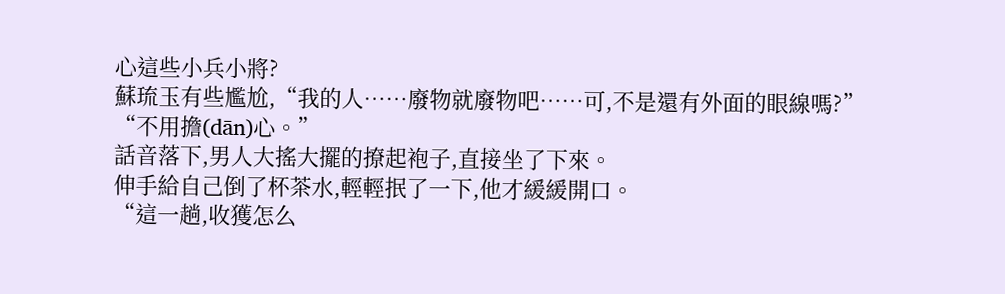心這些小兵小將?
蘇琉玉有些尷尬,“我的人……廢物就廢物吧……可,不是還有外面的眼線嗎?”
“不用擔(dān)心。”
話音落下,男人大搖大擺的撩起袍子,直接坐了下來。
伸手給自己倒了杯茶水,輕輕抿了一下,他才緩緩開口。
“這一趟,收獲怎么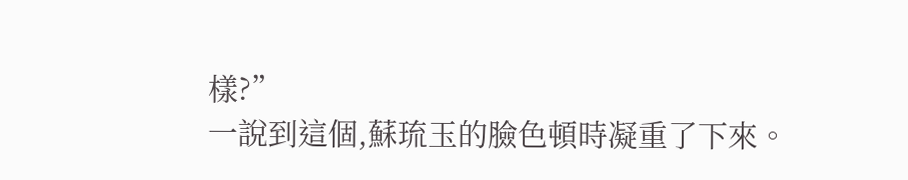樣?”
一說到這個,蘇琉玉的臉色頓時凝重了下來。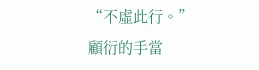“不虛此行。”
顧衍的手當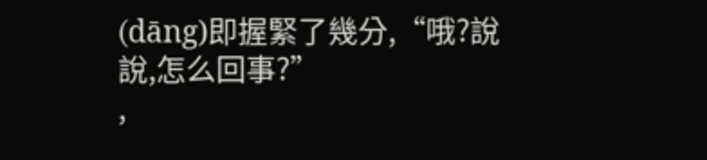(dāng)即握緊了幾分,“哦?說說,怎么回事?”
,